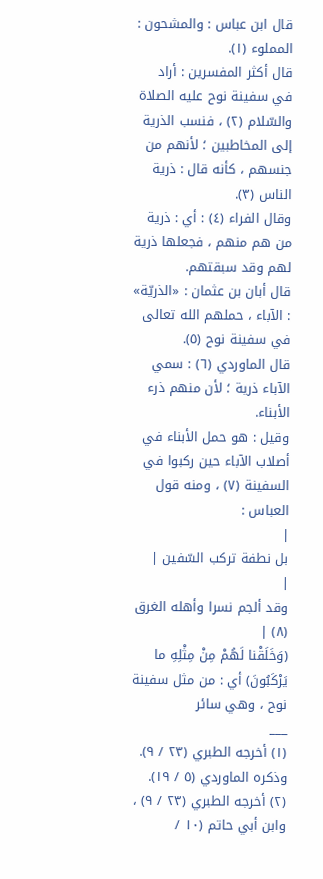قال ابن عباس : والمشحون : المملوء (١).
قال أكثر المفسرين : أراد في سفينة نوح عليه الصلاة والسّلام (٢) ، فنسب الذرية إلى المخاطبين ؛ لأنهم من جنسهم ، كأنه قال : ذرية الناس (٣).
وقال الفراء (٤) : أي : ذرية من هم منهم ، فجعلها ذرية لهم وقد سبقتهم.
قال أبان بن عثمان : «الذريّة» : الآباء ، حملهم الله تعالى في سفينة نوح (٥).
قال الماوردي (٦) : سمي الآباء ذرية ؛ لأن منهم ذرء الأبناء.
وقيل : هو حمل الأبناء في أصلاب الآباء حين ركبوا في السفينة (٧) ، ومنه قول العباس :
|
بل نطفة تركب السّفين |
|
وقد ألجم نسرا وأهله الغرق (٨) |
(وَخَلَقْنا لَهُمْ مِنْ مِثْلِهِ ما يَرْكَبُونَ) أي : من مثل سفينة نوح ، وهي سائر
___
(١) أخرجه الطبري (٢٣ / ٩). وذكره الماوردي (٥ / ١٩).
(٢) أخرجه الطبري (٢٣ / ٩) ، وابن أبي حاتم (١٠ /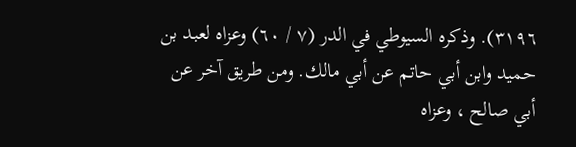٣١٩٦). وذكره السيوطي في الدر (٧ / ٦٠) وعزاه لعبد بن حميد وابن أبي حاتم عن أبي مالك. ومن طريق آخر عن أبي صالح ، وعزاه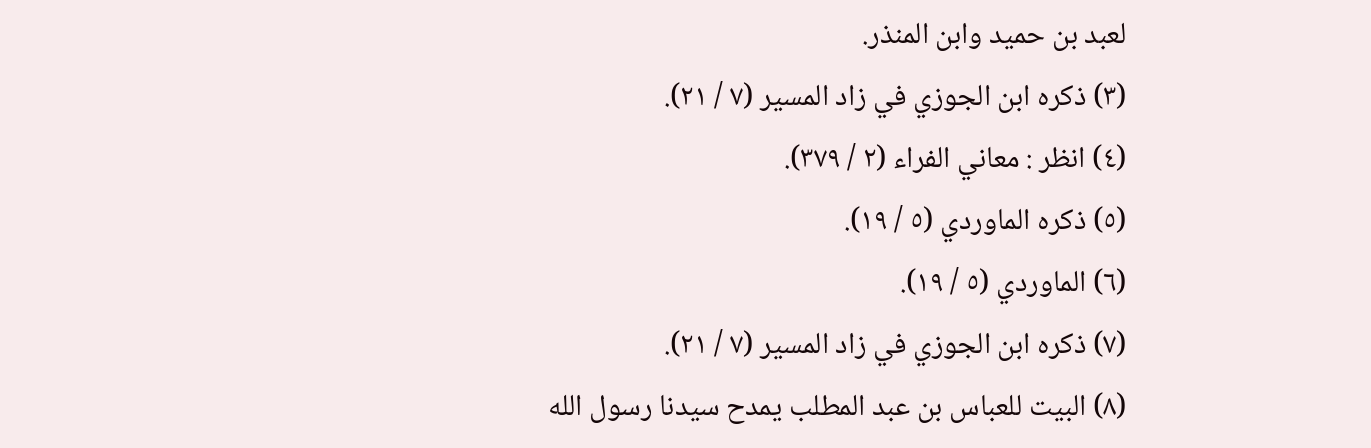لعبد بن حميد وابن المنذر.
(٣) ذكره ابن الجوزي في زاد المسير (٧ / ٢١).
(٤) انظر : معاني الفراء (٢ / ٣٧٩).
(٥) ذكره الماوردي (٥ / ١٩).
(٦) الماوردي (٥ / ١٩).
(٧) ذكره ابن الجوزي في زاد المسير (٧ / ٢١).
(٨) البيت للعباس بن عبد المطلب يمدح سيدنا رسول الله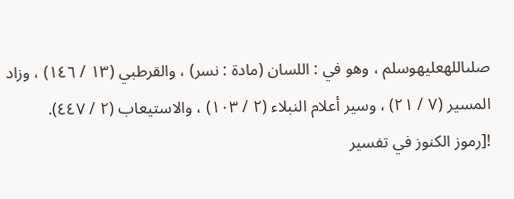صلىاللهعليهوسلم ، وهو في : اللسان (مادة : نسر) ، والقرطبي (١٣ / ١٤٦) ، وزاد المسير (٧ / ٢١) ، وسير أعلام النبلاء (٢ / ١٠٣) ، والاستيعاب (٢ / ٤٤٧).
![رموز الكنوز في تفسير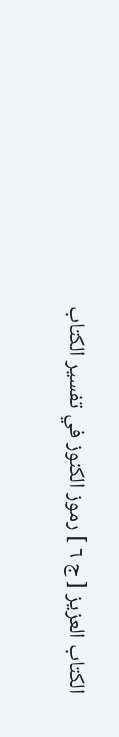الكتاب العزيز [ ج ٦ ] رموز الكنوز في تفسير الكتاب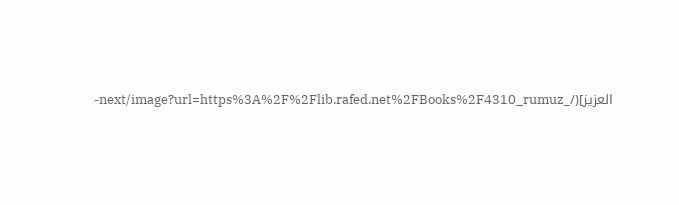العزيز](/_next/image?url=https%3A%2F%2Flib.rafed.net%2FBooks%2F4310_rumuz-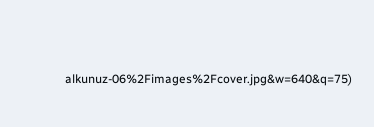alkunuz-06%2Fimages%2Fcover.jpg&w=640&q=75)